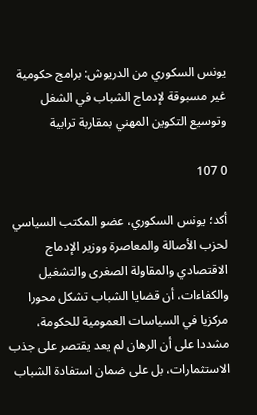يونس السكوري من الدريوش: برامج حكومية غير مسبوقة لإدماج الشباب في الشغل وتوسيع التكوين المهني بمقاربة ترابية

0 107

أكد؛ يونس السكوري، عضو المكتب السياسي لحزب الأصالة والمعاصرة ووزير الإدماج الاقتصادي والمقاولة الصغرى والتشغيل والكفاءات، أن قضايا الشباب تشكل محورا مركزيا في السياسات العمومية للحكومة، مشددا على أن الرهان لم يعد يقتصر على جذب الاستثمارات، بل على ضمان استفادة الشباب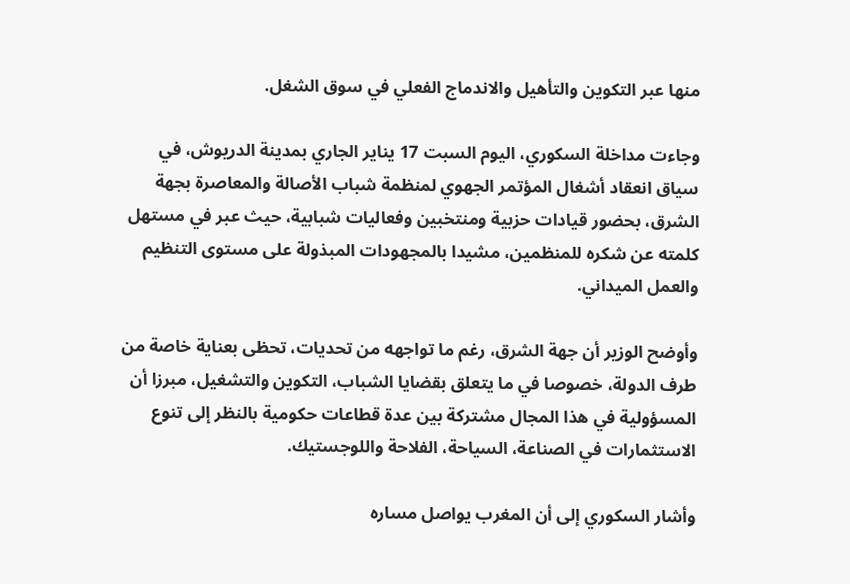منها عبر التكوين والتأهيل والاندماج الفعلي في سوق الشغل.

وجاءت مداخلة السكوري، اليوم السبت 17 يناير الجاري بمدينة الدريوش، في سياق انعقاد أشغال المؤتمر الجهوي لمنظمة شباب الأصالة والمعاصرة بجهة الشرق، بحضور قيادات حزبية ومنتخبين وفعاليات شبابية، حيث عبر في مستهل كلمته عن شكره للمنظمين، مشيدا بالمجهودات المبذولة على مستوى التنظيم والعمل الميداني.

وأوضح الوزير أن جهة الشرق، رغم ما تواجهه من تحديات، تحظى بعناية خاصة من طرف الدولة، خصوصا في ما يتعلق بقضايا الشباب، التكوين والتشغيل، مبرزا أن المسؤولية في هذا المجال مشتركة بين عدة قطاعات حكومية بالنظر إلى تنوع الاستثمارات في الصناعة، السياحة، الفلاحة واللوجستيك.

وأشار السكوري إلى أن المغرب يواصل مساره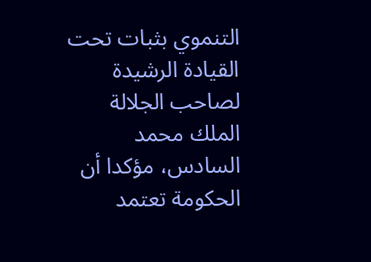التنموي بثبات تحت القيادة الرشيدة لصاحب الجلالة الملك محمد السادس، مؤكدا أن الحكومة تعتمد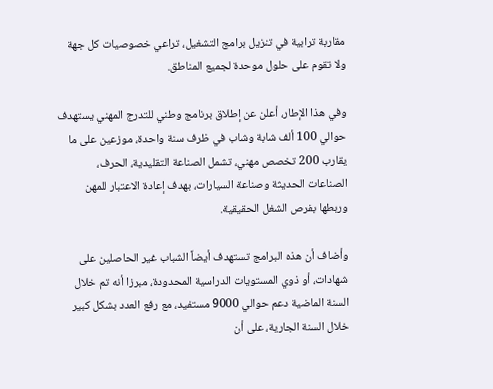مقاربة ترابية في تنزيل برامج التشغيل، تراعي خصوصيات كل جهة ولا تقوم على حلول موحدة لجميع المناطق.

وفي هذا الإطار، أعلن عن إطلاق برنامج وطني للتدرج المهني يستهدف حوالي 100 ألف شابة وشاب في ظرف سنة واحدة، موزعين على ما يقارب 200 تخصص مهني، تشمل الصناعة التقليدية، الحرف، الصناعات الحديثة وصناعة السيارات، بهدف إعادة الاعتبار للمهن وربطها بفرص الشغل الحقيقية.

وأضاف أن هذه البرامج تستهدف أيضاً الشباب غير الحاصلين على شهادات، أو ذوي المستويات الدراسية المحدودة، مبرزا أنه تم خلال السنة الماضية دعم حوالي 9000 مستفيد، مع رفع العدد بشكل كبير خلال السنة الجارية، على أن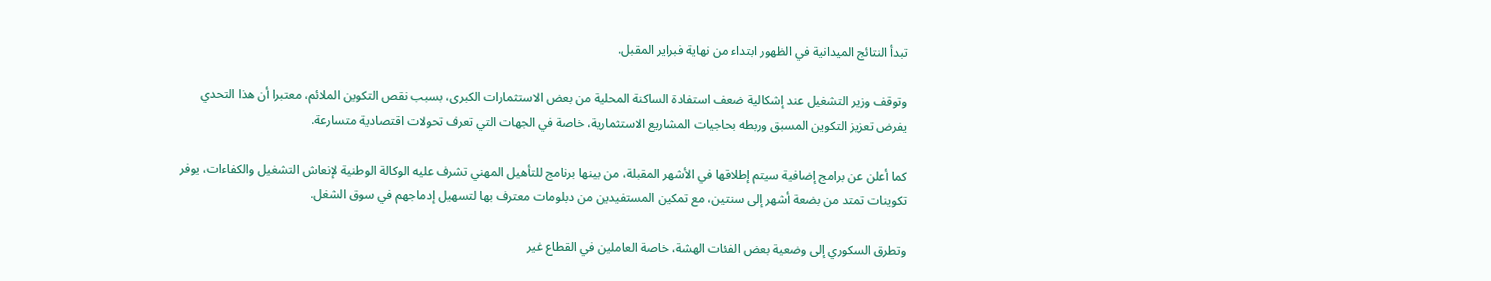تبدأ النتائج الميدانية في الظهور ابتداء من نهاية فبراير المقبل.

وتوقف وزير التشغيل عند إشكالية ضعف استفادة الساكنة المحلية من بعض الاستثمارات الكبرى، بسبب نقص التكوين الملائم، معتبرا أن هذا التحدي يفرض تعزيز التكوين المسبق وربطه بحاجيات المشاريع الاستثمارية، خاصة في الجهات التي تعرف تحولات اقتصادية متسارعة.

كما أعلن عن برامج إضافية سيتم إطلاقها في الأشهر المقبلة، من بينها برنامج للتأهيل المهني تشرف عليه الوكالة الوطنية لإنعاش التشغيل والكفاءات، يوفر تكوينات تمتد من بضعة أشهر إلى سنتين، مع تمكين المستفيدين من دبلومات معترف بها لتسهيل إدماجهم في سوق الشغل.

وتطرق السكوري إلى وضعية بعض الفئات الهشة، خاصة العاملين في القطاع غير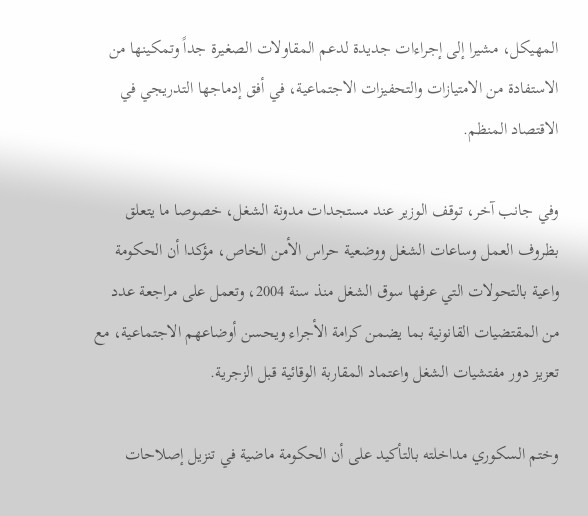المهيكل، مشيرا إلى إجراءات جديدة لدعم المقاولات الصغيرة جداً وتمكينها من الاستفادة من الامتيازات والتحفيزات الاجتماعية، في أفق إدماجها التدريجي في الاقتصاد المنظم.

وفي جانب آخر، توقف الوزير عند مستجدات مدونة الشغل، خصوصا ما يتعلق بظروف العمل وساعات الشغل ووضعية حراس الأمن الخاص، مؤكدا أن الحكومة واعية بالتحولات التي عرفها سوق الشغل منذ سنة 2004، وتعمل على مراجعة عدد من المقتضيات القانونية بما يضمن كرامة الأجراء ويحسن أوضاعهم الاجتماعية، مع تعزيز دور مفتشيات الشغل واعتماد المقاربة الوقائية قبل الزجرية.

وختم السكوري مداخلته بالتأكيد على أن الحكومة ماضية في تنزيل إصلاحات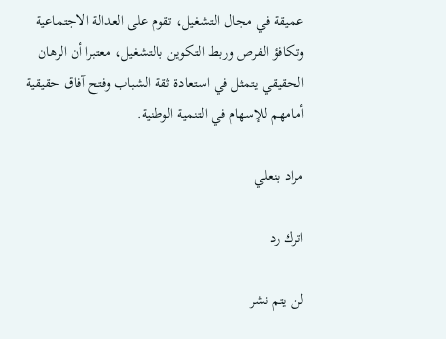عميقة في مجال التشغيل، تقوم على العدالة الاجتماعية وتكافؤ الفرص وربط التكوين بالتشغيل، معتبرا أن الرهان الحقيقي يتمثل في استعادة ثقة الشباب وفتح آفاق حقيقية أمامهم للإسهام في التنمية الوطنية.

مراد بنعلي

اترك رد

لن يتم نشر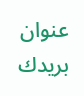عنوان بريدك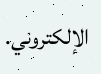الإلكتروني.